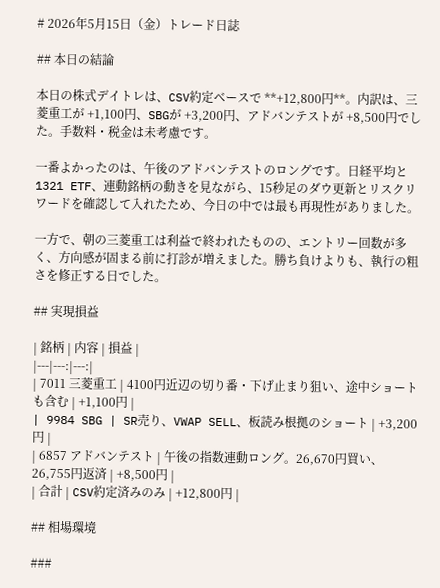# 2026年5月15日（金）トレード日誌

## 本日の結論

本日の株式デイトレは、CSV約定ベースで **+12,800円**。内訳は、三菱重工が +1,100円、SBGが +3,200円、アドバンテストが +8,500円でした。手数料・税金は未考慮です。

一番よかったのは、午後のアドバンテストのロングです。日経平均と1321 ETF、連動銘柄の動きを見ながら、15秒足のダウ更新とリスクリワードを確認して入れたため、今日の中では最も再現性がありました。

一方で、朝の三菱重工は利益で終われたものの、エントリー回数が多く、方向感が固まる前に打診が増えました。勝ち負けよりも、執行の粗さを修正する日でした。

## 実現損益

| 銘柄 | 内容 | 損益 |
|---|---:|---:|
| 7011 三菱重工 | 4100円近辺の切り番・下げ止まり狙い、途中ショートも含む | +1,100円 |
| 9984 SBG | SR売り、VWAP SELL、板読み根拠のショート | +3,200円 |
| 6857 アドバンテスト | 午後の指数連動ロング。26,670円買い、26,755円返済 | +8,500円 |
| 合計 | CSV約定済みのみ | +12,800円 |

## 相場環境

###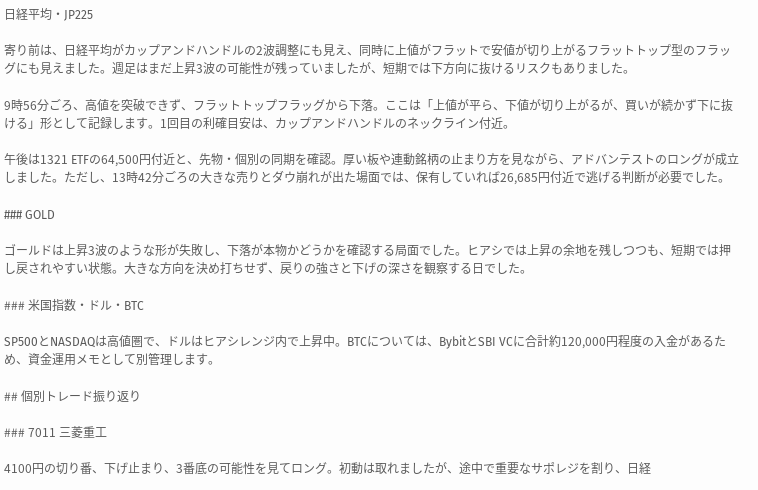日経平均・JP225

寄り前は、日経平均がカップアンドハンドルの2波調整にも見え、同時に上値がフラットで安値が切り上がるフラットトップ型のフラッグにも見えました。週足はまだ上昇3波の可能性が残っていましたが、短期では下方向に抜けるリスクもありました。

9時56分ごろ、高値を突破できず、フラットトップフラッグから下落。ここは「上値が平ら、下値が切り上がるが、買いが続かず下に抜ける」形として記録します。1回目の利確目安は、カップアンドハンドルのネックライン付近。

午後は1321 ETFの64,500円付近と、先物・個別の同期を確認。厚い板や連動銘柄の止まり方を見ながら、アドバンテストのロングが成立しました。ただし、13時42分ごろの大きな売りとダウ崩れが出た場面では、保有していれば26,685円付近で逃げる判断が必要でした。

### GOLD

ゴールドは上昇3波のような形が失敗し、下落が本物かどうかを確認する局面でした。ヒアシでは上昇の余地を残しつつも、短期では押し戻されやすい状態。大きな方向を決め打ちせず、戻りの強さと下げの深さを観察する日でした。

### 米国指数・ドル・BTC

SP500とNASDAQは高値圏で、ドルはヒアシレンジ内で上昇中。BTCについては、BybitとSBI VCに合計約120,000円程度の入金があるため、資金運用メモとして別管理します。

## 個別トレード振り返り

### 7011 三菱重工

4100円の切り番、下げ止まり、3番底の可能性を見てロング。初動は取れましたが、途中で重要なサポレジを割り、日経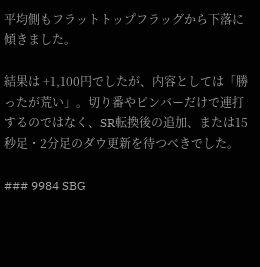平均側もフラットトップフラッグから下落に傾きました。

結果は +1,100円でしたが、内容としては「勝ったが荒い」。切り番やピンバーだけで連打するのではなく、SR転換後の追加、または15秒足・2分足のダウ更新を待つべきでした。

### 9984 SBG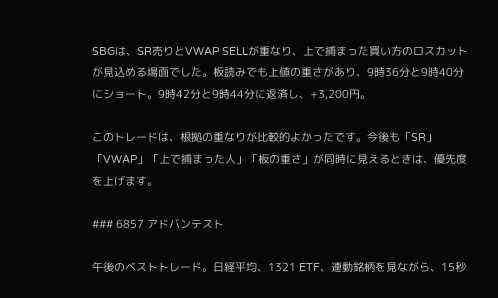SBGは、SR売りとVWAP SELLが重なり、上で捕まった買い方のロスカットが見込める場面でした。板読みでも上値の重さがあり、9時36分と9時40分にショート。9時42分と9時44分に返済し、+3,200円。

このトレードは、根拠の重なりが比較的よかったです。今後も「SR」「VWAP」「上で捕まった人」「板の重さ」が同時に見えるときは、優先度を上げます。

### 6857 アドバンテスト

午後のベストトレード。日経平均、1321 ETF、連動銘柄を見ながら、15秒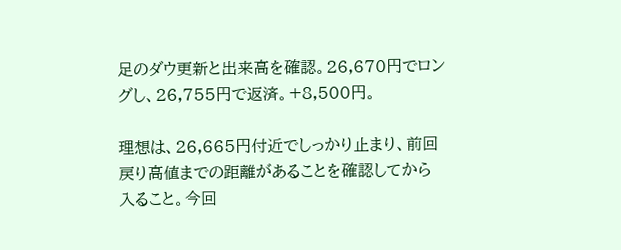足のダウ更新と出来高を確認。26,670円でロングし、26,755円で返済。+8,500円。

理想は、26,665円付近でしっかり止まり、前回戻り高値までの距離があることを確認してから入ること。今回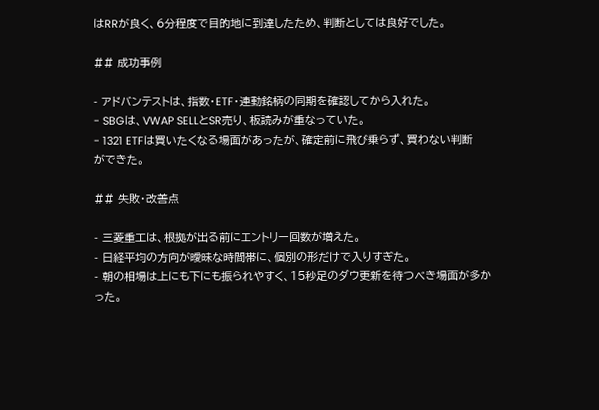はRRが良く、6分程度で目的地に到達したため、判断としては良好でした。

## 成功事例

- アドバンテストは、指数・ETF・連動銘柄の同期を確認してから入れた。
- SBGは、VWAP SELLとSR売り、板読みが重なっていた。
- 1321 ETFは買いたくなる場面があったが、確定前に飛び乗らず、買わない判断ができた。

## 失敗・改善点

- 三菱重工は、根拠が出る前にエントリー回数が増えた。
- 日経平均の方向が曖昧な時間帯に、個別の形だけで入りすぎた。
- 朝の相場は上にも下にも振られやすく、15秒足のダウ更新を待つべき場面が多かった。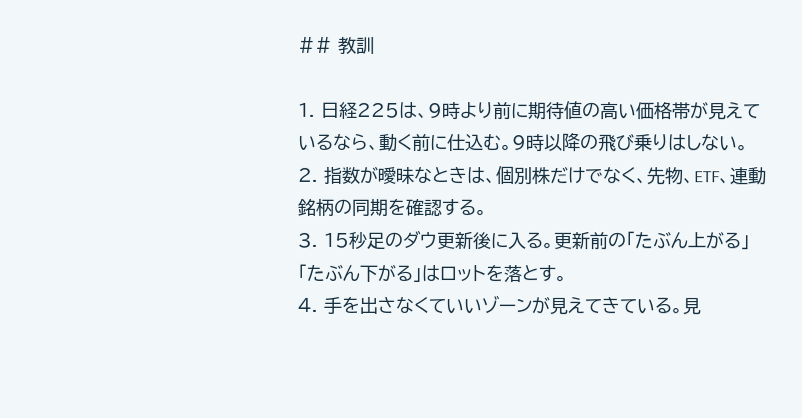## 教訓

1. 日経225は、9時より前に期待値の高い価格帯が見えているなら、動く前に仕込む。9時以降の飛び乗りはしない。
2. 指数が曖昧なときは、個別株だけでなく、先物、ETF、連動銘柄の同期を確認する。
3. 15秒足のダウ更新後に入る。更新前の「たぶん上がる」「たぶん下がる」はロットを落とす。
4. 手を出さなくていいゾーンが見えてきている。見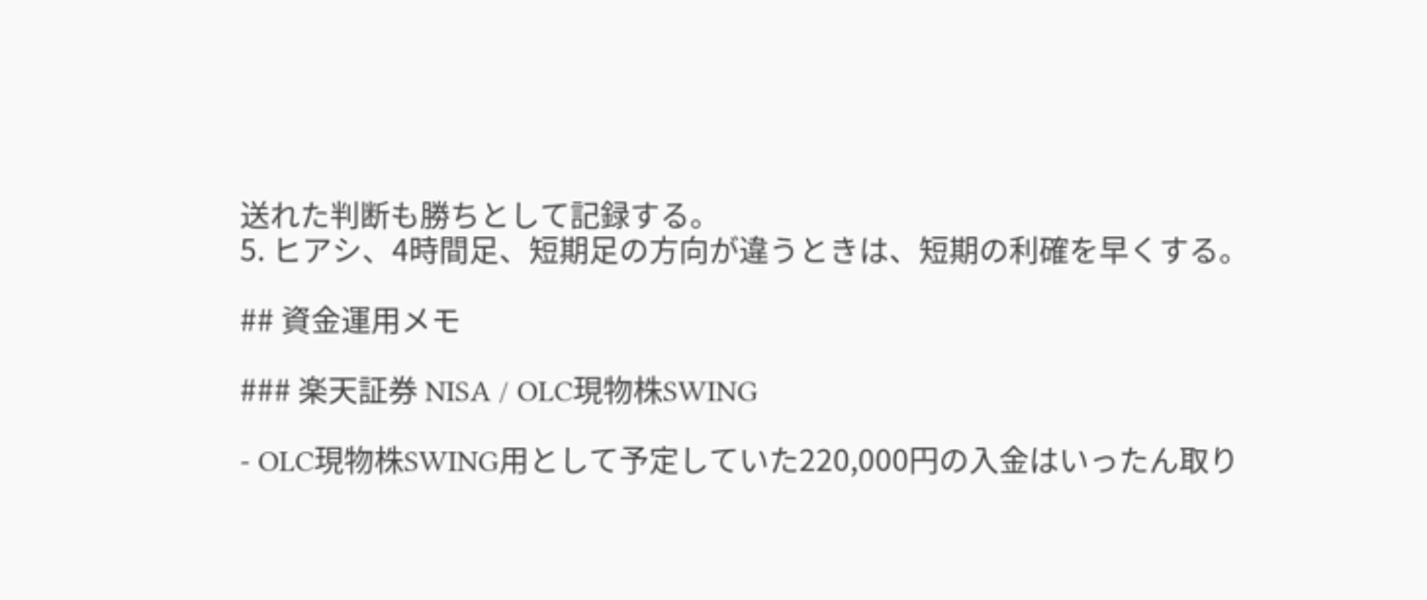送れた判断も勝ちとして記録する。
5. ヒアシ、4時間足、短期足の方向が違うときは、短期の利確を早くする。

## 資金運用メモ

### 楽天証券 NISA / OLC現物株SWING

- OLC現物株SWING用として予定していた220,000円の入金はいったん取り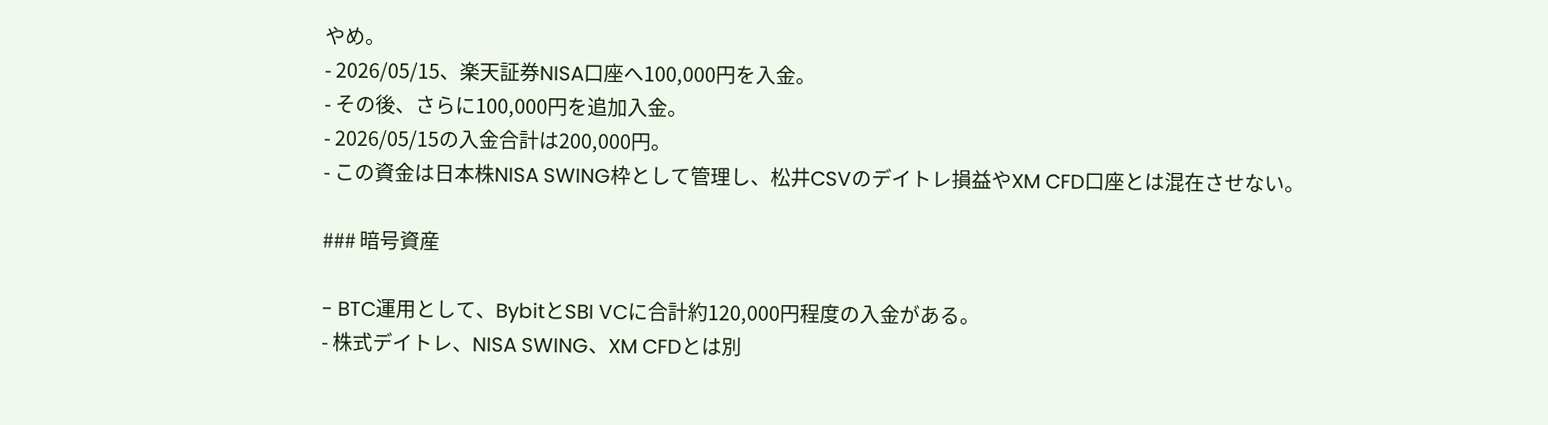やめ。
- 2026/05/15、楽天証券NISA口座へ100,000円を入金。
- その後、さらに100,000円を追加入金。
- 2026/05/15の入金合計は200,000円。
- この資金は日本株NISA SWING枠として管理し、松井CSVのデイトレ損益やXM CFD口座とは混在させない。

### 暗号資産

- BTC運用として、BybitとSBI VCに合計約120,000円程度の入金がある。
- 株式デイトレ、NISA SWING、XM CFDとは別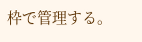枠で管理する。